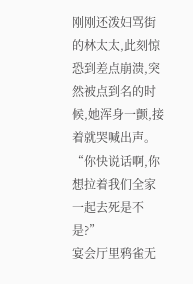刚刚还泼妇骂街的林太太,此刻惊恐到差点崩溃,突然被点到名的时候,她浑身一颤,接着就哭喊出声。
“你快说话啊,你想拉着我们全家一起去死是不是?”
宴会厅里鸦雀无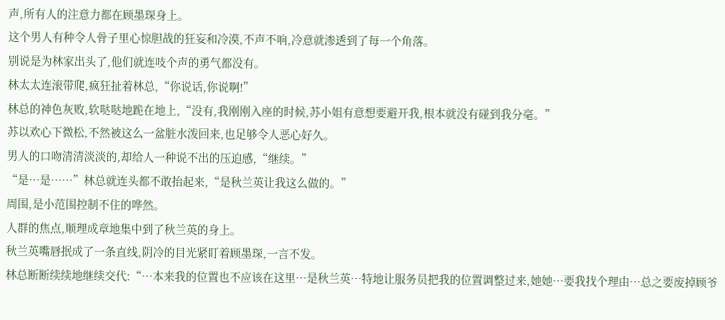声,所有人的注意力都在顾墨琛身上。
这个男人有种令人骨子里心惊胆战的狂妄和冷漠,不声不响,冷意就渗透到了每一个角落。
别说是为林家出头了,他们就连吱个声的勇气都没有。
林太太连滚带爬,疯狂扯着林总,“你说话,你说啊!”
林总的神色灰败,软哒哒地跪在地上,“没有,我刚刚入座的时候,苏小姐有意想要避开我,根本就没有碰到我分毫。”
苏以欢心下微松,不然被这么一盆脏水泼回来,也足够令人恶心好久。
男人的口吻清清淡淡的,却给人一种说不出的压迫感,“继续。”
“是…是……”林总就连头都不敢抬起来,“是秋兰英让我这么做的。”
周围,是小范围控制不住的哗然。
人群的焦点,顺理成章地集中到了秋兰英的身上。
秋兰英嘴唇抿成了一条直线,阴冷的目光紧盯着顾墨琛,一言不发。
林总断断续续地继续交代:“…本来我的位置也不应该在这里…是秋兰英…特地让服务员把我的位置调整过来,她她…要我找个理由…总之要废掉顾爷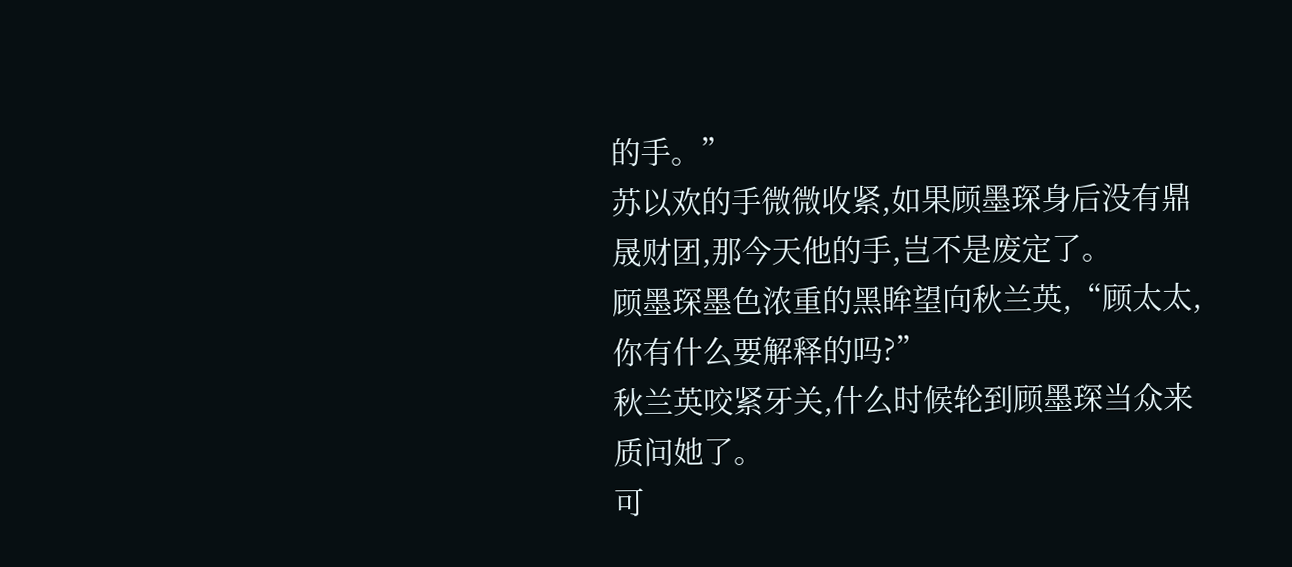的手。”
苏以欢的手微微收紧,如果顾墨琛身后没有鼎晟财团,那今天他的手,岂不是废定了。
顾墨琛墨色浓重的黑眸望向秋兰英,“顾太太,你有什么要解释的吗?”
秋兰英咬紧牙关,什么时候轮到顾墨琛当众来质问她了。
可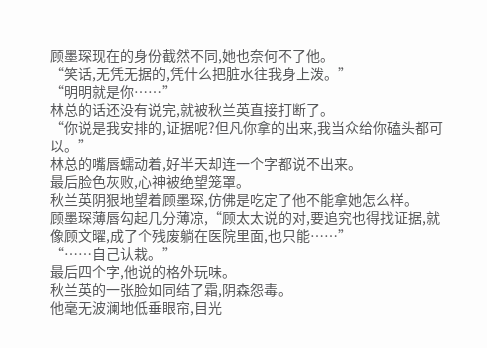顾墨琛现在的身份截然不同,她也奈何不了他。
“笑话,无凭无据的,凭什么把脏水往我身上泼。”
“明明就是你……”
林总的话还没有说完,就被秋兰英直接打断了。
“你说是我安排的,证据呢?但凡你拿的出来,我当众给你磕头都可以。”
林总的嘴唇蠕动着,好半天却连一个字都说不出来。
最后脸色灰败,心神被绝望笼罩。
秋兰英阴狠地望着顾墨琛,仿佛是吃定了他不能拿她怎么样。
顾墨琛薄唇勾起几分薄凉,“顾太太说的对,要追究也得找证据,就像顾文曜,成了个残废躺在医院里面,也只能……”
“……自己认栽。”
最后四个字,他说的格外玩味。
秋兰英的一张脸如同结了霜,阴森怨毒。
他毫无波澜地低垂眼帘,目光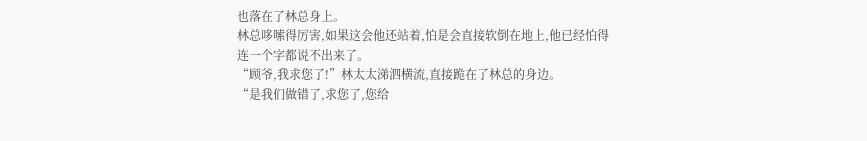也落在了林总身上。
林总哆嗦得厉害,如果这会他还站着,怕是会直接软倒在地上,他已经怕得连一个字都说不出来了。
“顾爷,我求您了!”林太太涕泗横流,直接跪在了林总的身边。
“是我们做错了,求您了,您给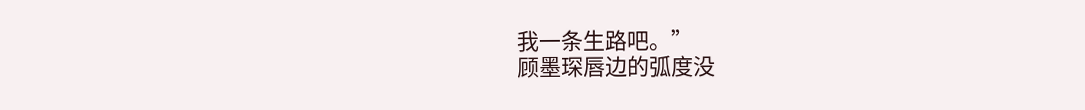我一条生路吧。”
顾墨琛唇边的弧度没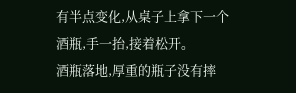有半点变化,从桌子上拿下一个酒瓶,手一抬,接着松开。
酒瓶落地,厚重的瓶子没有摔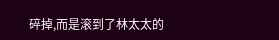碎掉,而是滚到了林太太的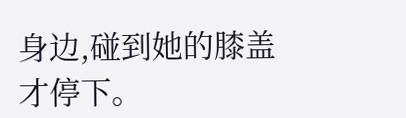身边,碰到她的膝盖才停下。